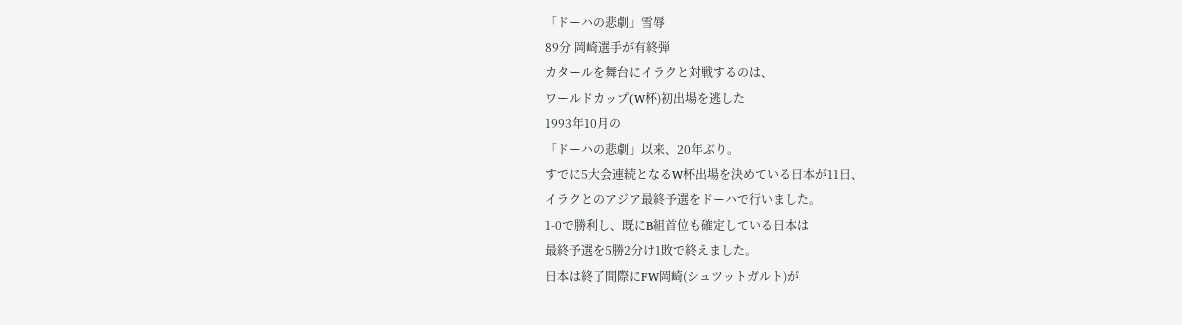「ドーハの悲劇」雪辱
89分 岡崎選手が有終弾
カタールを舞台にイラクと対戦するのは、
ワールドカップ(W杯)初出場を逃した
1993年10月の
「ドーハの悲劇」以来、20年ぶり。
すでに5大会連続となるW杯出場を決めている日本が11日、
イラクとのアジア最終予選をドーハで行いました。
1-0で勝利し、既にB組首位も確定している日本は
最終予選を5勝2分け1敗で終えました。
日本は終了間際にFW岡崎(シュツットガルト)が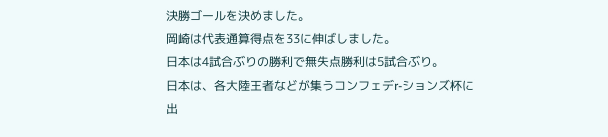決勝ゴールを決めました。
岡崎は代表通算得点を33に伸ばしました。
日本は4試合ぶりの勝利で無失点勝利は5試合ぶり。
日本は、各大陸王者などが集うコンフェデr-ションズ杯に
出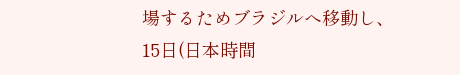場するためブラジルへ移動し、
15日(日本時間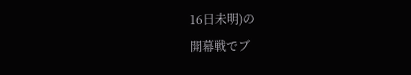16日未明)の
開幕戦でブ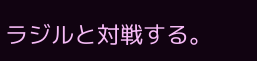ラジルと対戦する。